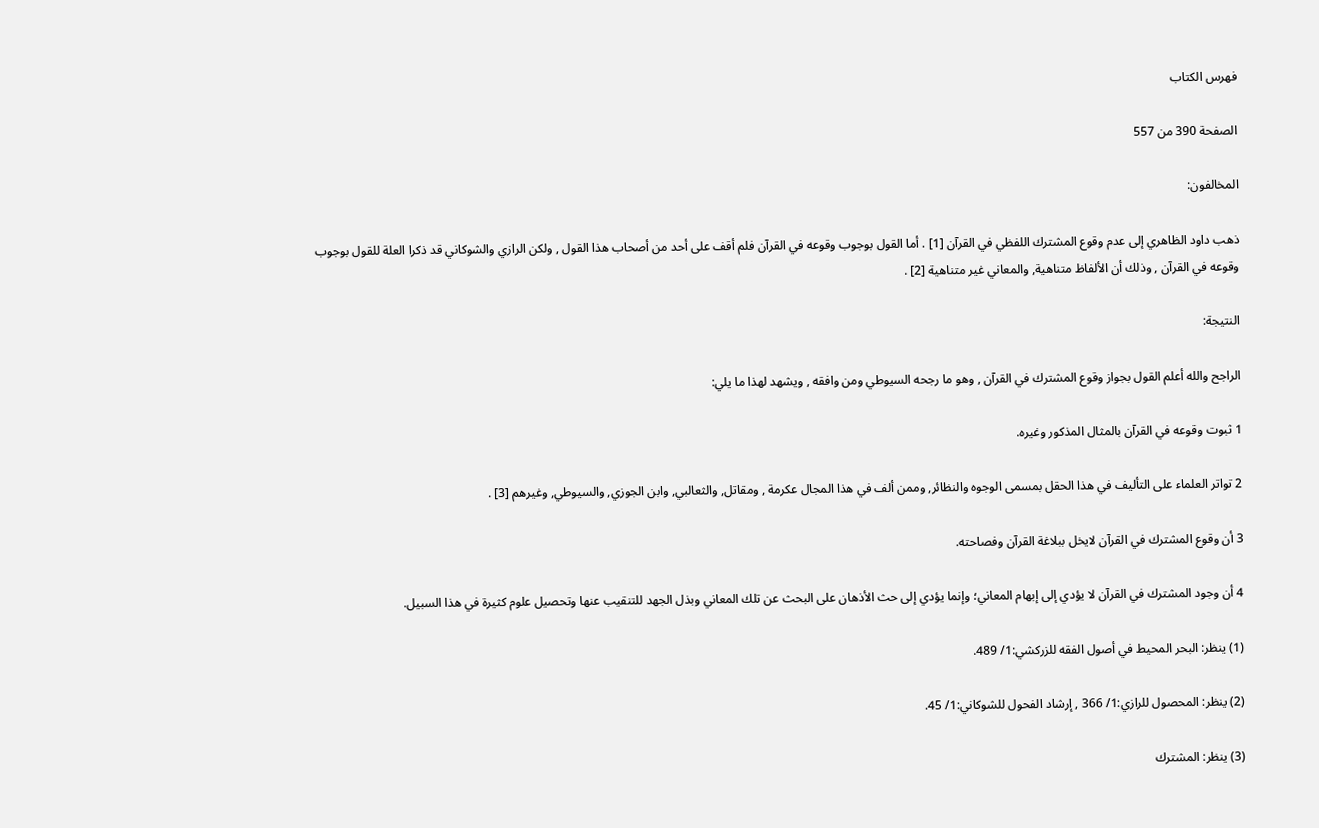فهرس الكتاب

الصفحة 390 من 557

المخالفون:

ذهب داود الظاهري إلى عدم وقوع المشترك اللفظي في القرآن [1] . أما القول بوجوب وقوعه في القرآن فلم أقف على أحد من أصحاب هذا القول , ولكن الرازي والشوكاني قد ذكرا العلة للقول بوجوب وقوعه في القرآن , وذلك أن الألفاظ متناهية, والمعاني غير متناهية [2] .

النتيجة:

الراجح والله أعلم القول بجواز وقوع المشترك في القرآن , وهو ما رجحه السيوطي ومن وافقه , ويشهد لهذا ما يلي:

1 ثبوت وقوعه في القرآن بالمثال المذكور وغيره.

2 تواتر العلماء على التأليف في هذا الحقل بمسمى الوجوه والنظائر, وممن ألف في هذا المجال عكرمة , ومقاتل, والثعالبي, وابن الجوزي, والسيوطي, وغيرهم [3] .

3 أن وقوع المشترك في القرآن لايخل ببلاغة القرآن وفصاحته.

4 أن وجود المشترك في القرآن لا يؤدي إلى إبهام المعاني؛ وإنما يؤدي إلى حث الأذهان على البحث عن تلك المعاني وبذل الجهد للتنقيب عنها وتحصيل علوم كثيرة في هذا السبيل.

(1) ينظر: البحر المحيط في أصول الفقه للزركشي:1/ 489.

(2) ينظر: المحصول للرازي:1/ 366 , إرشاد الفحول للشوكاني:1/ 45.

(3) ينظر: المشترك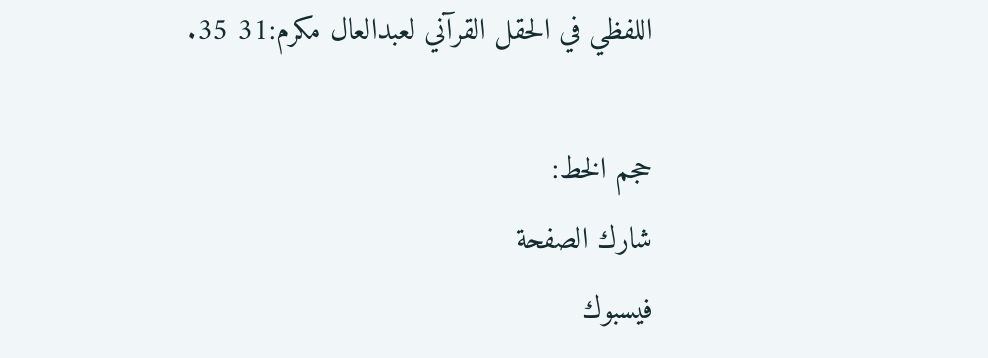اللفظي في الحقل القرآني لعبدالعال مكرم:31 35.

حجم الخط:
شارك الصفحة
فيسبوك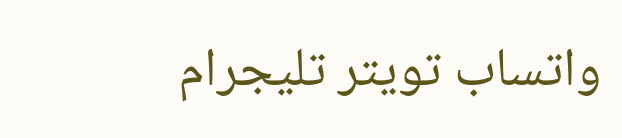واتساب تويتر تليجرام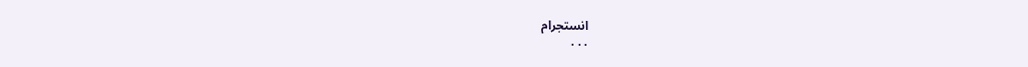انستجرام
. . .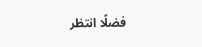فضلًا انتظر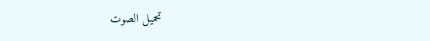تحميل الصوت